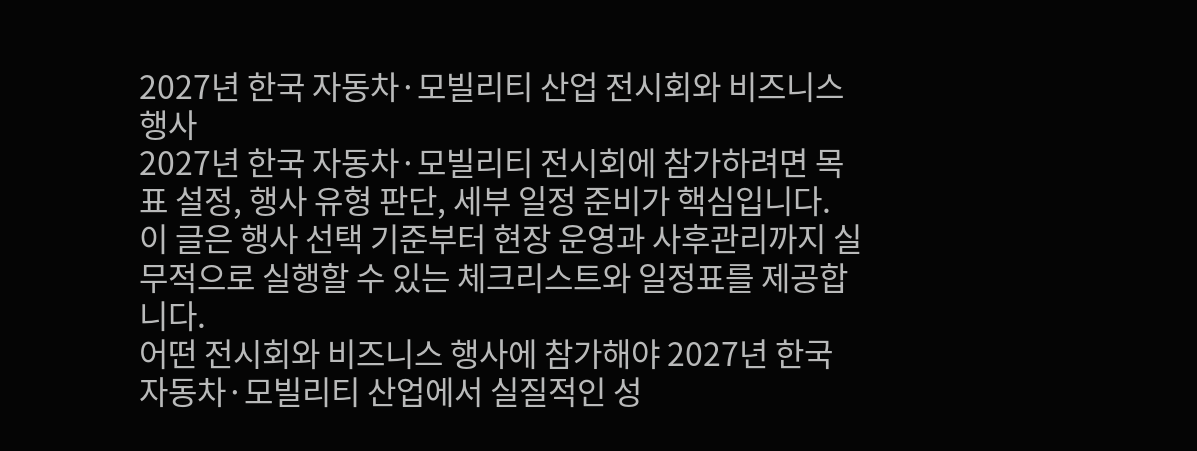2027년 한국 자동차·모빌리티 산업 전시회와 비즈니스 행사
2027년 한국 자동차·모빌리티 전시회에 참가하려면 목표 설정, 행사 유형 판단, 세부 일정 준비가 핵심입니다. 이 글은 행사 선택 기준부터 현장 운영과 사후관리까지 실무적으로 실행할 수 있는 체크리스트와 일정표를 제공합니다.
어떤 전시회와 비즈니스 행사에 참가해야 2027년 한국 자동차·모빌리티 산업에서 실질적인 성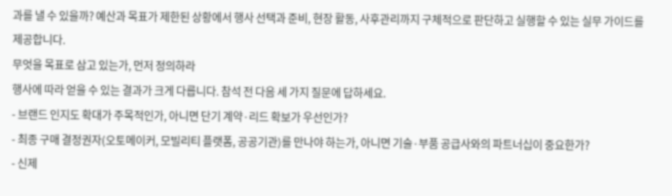과를 낼 수 있을까? 예산과 목표가 제한된 상황에서 행사 선택과 준비, 현장 활동, 사후관리까지 구체적으로 판단하고 실행할 수 있는 실무 가이드를 제공합니다.
무엇을 목표로 삼고 있는가, 먼저 정의하라
행사에 따라 얻을 수 있는 결과가 크게 다릅니다. 참석 전 다음 세 가지 질문에 답하세요.
- 브랜드 인지도 확대가 주목적인가, 아니면 단기 계약·리드 확보가 우선인가?
- 최종 구매 결정권자(오토메이커, 모빌리티 플랫폼, 공공기관)를 만나야 하는가, 아니면 기술·부품 공급사와의 파트너십이 중요한가?
- 신제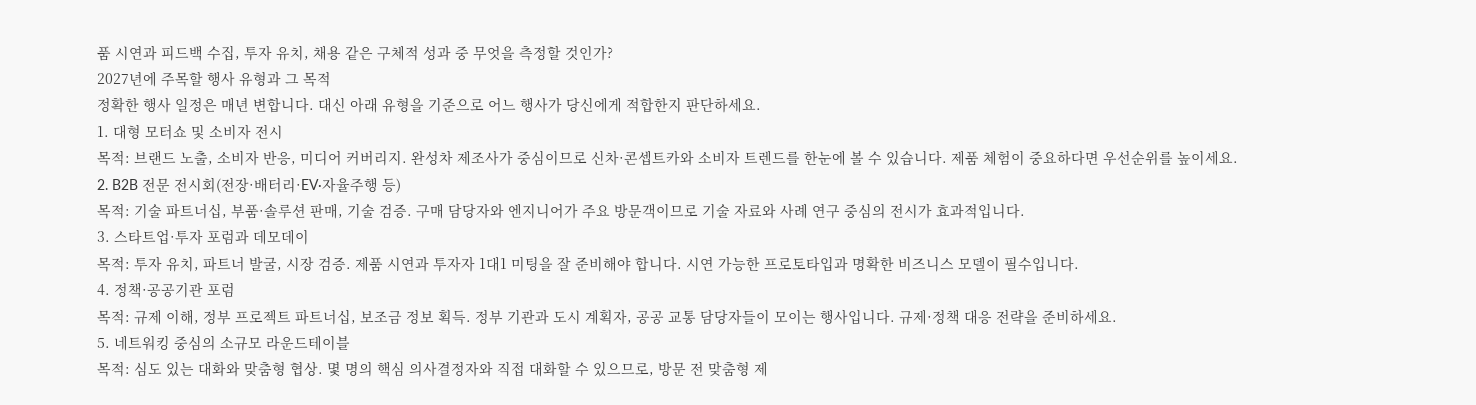품 시연과 피드백 수집, 투자 유치, 채용 같은 구체적 성과 중 무엇을 측정할 것인가?
2027년에 주목할 행사 유형과 그 목적
정확한 행사 일정은 매년 변합니다. 대신 아래 유형을 기준으로 어느 행사가 당신에게 적합한지 판단하세요.
1. 대형 모터쇼 및 소비자 전시
목적: 브랜드 노출, 소비자 반응, 미디어 커버리지. 완성차 제조사가 중심이므로 신차·콘셉트카와 소비자 트렌드를 한눈에 볼 수 있습니다. 제품 체험이 중요하다면 우선순위를 높이세요.
2. B2B 전문 전시회(전장·배터리·EV·자율주행 등)
목적: 기술 파트너십, 부품·솔루션 판매, 기술 검증. 구매 담당자와 엔지니어가 주요 방문객이므로 기술 자료와 사례 연구 중심의 전시가 효과적입니다.
3. 스타트업·투자 포럼과 데모데이
목적: 투자 유치, 파트너 발굴, 시장 검증. 제품 시연과 투자자 1대1 미팅을 잘 준비해야 합니다. 시연 가능한 프로토타입과 명확한 비즈니스 모델이 필수입니다.
4. 정책·공공기관 포럼
목적: 규제 이해, 정부 프로젝트 파트너십, 보조금 정보 획득. 정부 기관과 도시 계획자, 공공 교통 담당자들이 모이는 행사입니다. 규제·정책 대응 전략을 준비하세요.
5. 네트워킹 중심의 소규모 라운드테이블
목적: 심도 있는 대화와 맞춤형 협상. 몇 명의 핵심 의사결정자와 직접 대화할 수 있으므로, 방문 전 맞춤형 제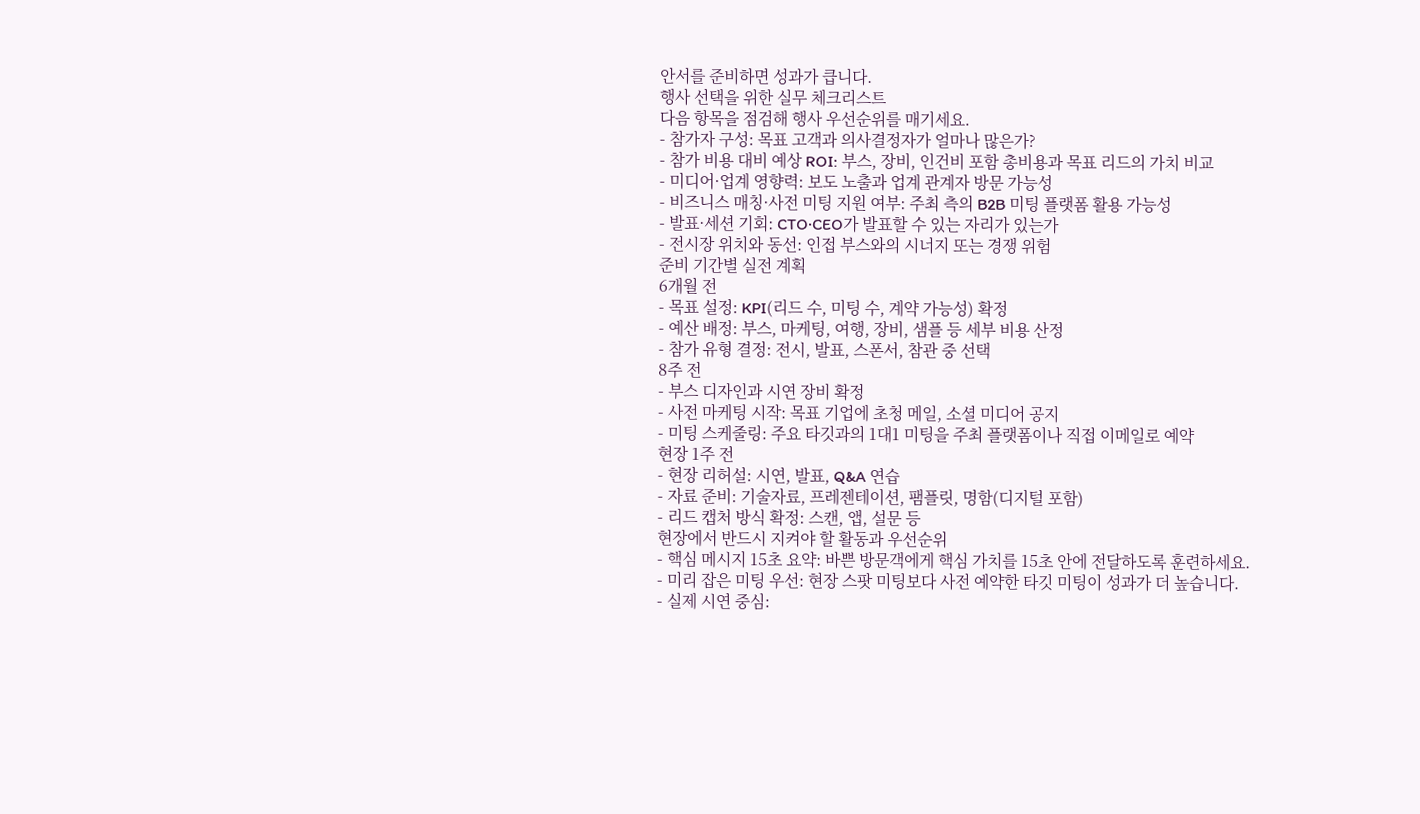안서를 준비하면 성과가 큽니다.
행사 선택을 위한 실무 체크리스트
다음 항목을 점검해 행사 우선순위를 매기세요.
- 참가자 구성: 목표 고객과 의사결정자가 얼마나 많은가?
- 참가 비용 대비 예상 ROI: 부스, 장비, 인건비 포함 총비용과 목표 리드의 가치 비교
- 미디어·업계 영향력: 보도 노출과 업계 관계자 방문 가능성
- 비즈니스 매칭·사전 미팅 지원 여부: 주최 측의 B2B 미팅 플랫폼 활용 가능성
- 발표·세션 기회: CTO·CEO가 발표할 수 있는 자리가 있는가
- 전시장 위치와 동선: 인접 부스와의 시너지 또는 경쟁 위험
준비 기간별 실전 계획
6개월 전
- 목표 설정: KPI(리드 수, 미팅 수, 계약 가능성) 확정
- 예산 배정: 부스, 마케팅, 여행, 장비, 샘플 등 세부 비용 산정
- 참가 유형 결정: 전시, 발표, 스폰서, 참관 중 선택
8주 전
- 부스 디자인과 시연 장비 확정
- 사전 마케팅 시작: 목표 기업에 초청 메일, 소셜 미디어 공지
- 미팅 스케줄링: 주요 타깃과의 1대1 미팅을 주최 플랫폼이나 직접 이메일로 예약
현장 1주 전
- 현장 리허설: 시연, 발표, Q&A 연습
- 자료 준비: 기술자료, 프레젠테이션, 팸플릿, 명함(디지털 포함)
- 리드 캡처 방식 확정: 스캔, 앱, 설문 등
현장에서 반드시 지켜야 할 활동과 우선순위
- 핵심 메시지 15초 요약: 바쁜 방문객에게 핵심 가치를 15초 안에 전달하도록 훈련하세요.
- 미리 잡은 미팅 우선: 현장 스팟 미팅보다 사전 예약한 타깃 미팅이 성과가 더 높습니다.
- 실제 시연 중심: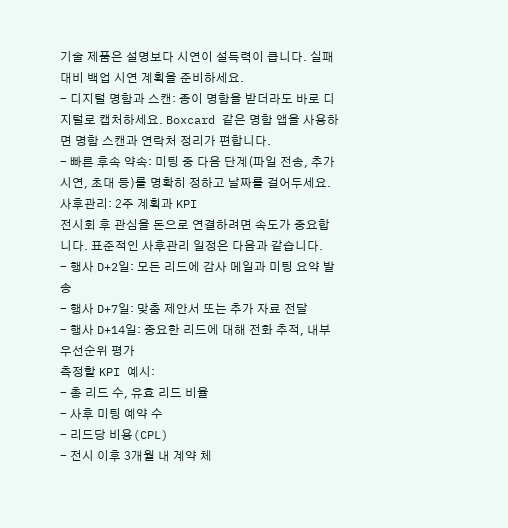기술 제품은 설명보다 시연이 설득력이 큽니다. 실패 대비 백업 시연 계획을 준비하세요.
- 디지털 명함과 스캔: 종이 명함을 받더라도 바로 디지털로 캡처하세요. Boxcard 같은 명함 앱을 사용하면 명함 스캔과 연락처 정리가 편합니다.
- 빠른 후속 약속: 미팅 중 다음 단계(파일 전송, 추가 시연, 초대 등)를 명확히 정하고 날짜를 걸어두세요.
사후관리: 2주 계획과 KPI
전시회 후 관심을 돈으로 연결하려면 속도가 중요합니다. 표준적인 사후관리 일정은 다음과 같습니다.
- 행사 D+2일: 모든 리드에 감사 메일과 미팅 요약 발송
- 행사 D+7일: 맞춤 제안서 또는 추가 자료 전달
- 행사 D+14일: 중요한 리드에 대해 전화 추적, 내부 우선순위 평가
측정할 KPI 예시:
- 총 리드 수, 유효 리드 비율
- 사후 미팅 예약 수
- 리드당 비용(CPL)
- 전시 이후 3개월 내 계약 체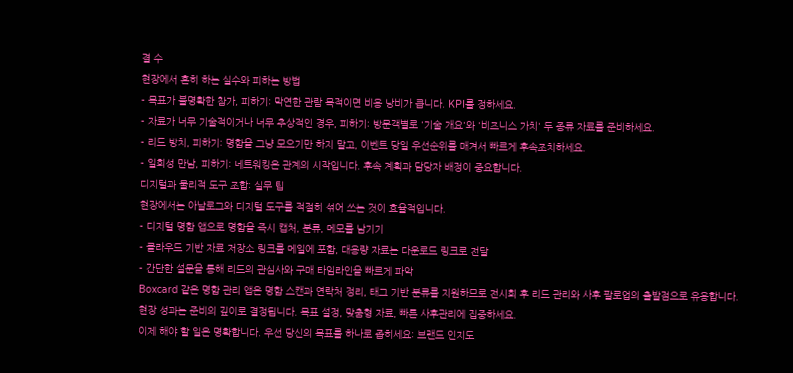결 수
현장에서 흔히 하는 실수와 피하는 방법
- 목표가 불명확한 참가, 피하기: 막연한 관람 목적이면 비용 낭비가 큽니다. KPI를 정하세요.
- 자료가 너무 기술적이거나 너무 추상적인 경우, 피하기: 방문객별로 '기술 개요'와 '비즈니스 가치' 두 종류 자료를 준비하세요.
- 리드 방치, 피하기: 명함을 그냥 모으기만 하지 말고, 이벤트 당일 우선순위를 매겨서 빠르게 후속조치하세요.
- 일회성 만남, 피하기: 네트워킹은 관계의 시작입니다. 후속 계획과 담당자 배정이 중요합니다.
디지털과 물리적 도구 조합: 실무 팁
현장에서는 아날로그와 디지털 도구를 적절히 섞어 쓰는 것이 효율적입니다.
- 디지털 명함 앱으로 명함을 즉시 캡처, 분류, 메모를 남기기
- 클라우드 기반 자료 저장소 링크를 메일에 포함, 대용량 자료는 다운로드 링크로 전달
- 간단한 설문을 통해 리드의 관심사와 구매 타임라인을 빠르게 파악
Boxcard 같은 명함 관리 앱은 명함 스캔과 연락처 정리, 태그 기반 분류를 지원하므로 전시회 후 리드 관리와 사후 팔로업의 출발점으로 유용합니다.
현장 성과는 준비의 깊이로 결정됩니다. 목표 설정, 맞춤형 자료, 빠른 사후관리에 집중하세요.
이제 해야 할 일은 명확합니다. 우선 당신의 목표를 하나로 좁히세요: 브랜드 인지도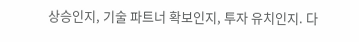상승인지, 기술 파트너 확보인지, 투자 유치인지. 다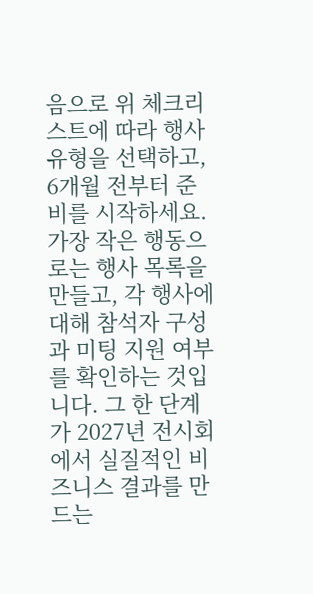음으로 위 체크리스트에 따라 행사 유형을 선택하고, 6개월 전부터 준비를 시작하세요. 가장 작은 행동으로는 행사 목록을 만들고, 각 행사에 대해 참석자 구성과 미팅 지원 여부를 확인하는 것입니다. 그 한 단계가 2027년 전시회에서 실질적인 비즈니스 결과를 만드는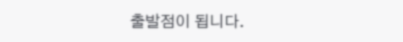출발점이 됩니다.